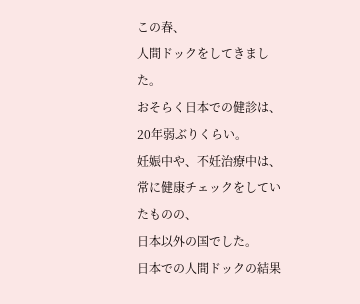この春、
人間ドックをしてきました。
おそらく日本での健診は、20年弱ぶりくらい。
妊娠中や、不妊治療中は、
常に健康チェックをしていたものの、
日本以外の国でした。
日本での人間ドックの結果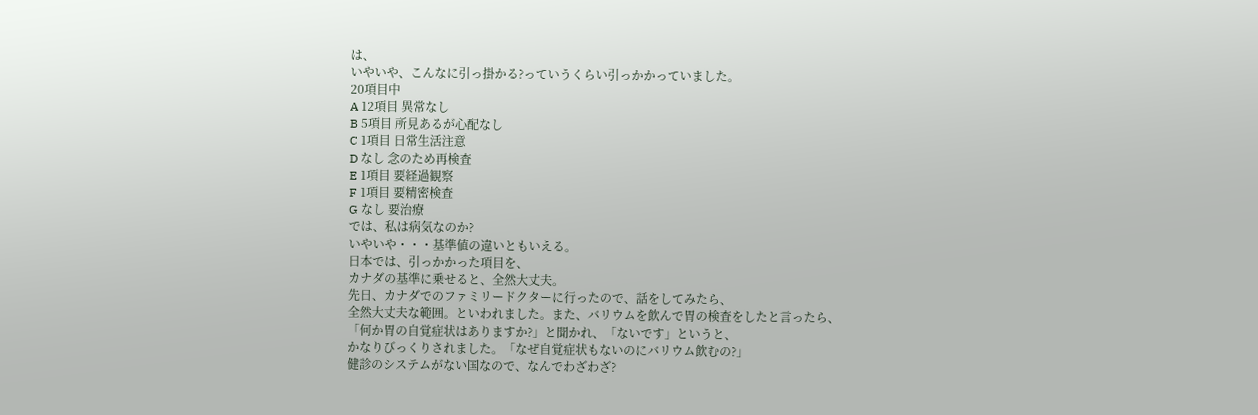は、
いやいや、こんなに引っ掛かる?っていうくらい引っかかっていました。
20項目中
A 12項目 異常なし
B 5項目 所見あるが心配なし
C 1項目 日常生活注意
D なし 念のため再検査
E 1項目 要経過観察
F 1項目 要精密検査
G なし 要治療
では、私は病気なのか?
いやいや・・・基準値の違いともいえる。
日本では、引っかかった項目を、
カナダの基準に乗せると、全然大丈夫。
先日、カナダでのファミリードクターに行ったので、話をしてみたら、
全然大丈夫な範囲。といわれました。また、バリウムを飲んで胃の検査をしたと言ったら、
「何か胃の自覚症状はありますか?」と聞かれ、「ないです」というと、
かなりびっくりされました。「なぜ自覚症状もないのにバリウム飲むの?」
健診のシステムがない国なので、なんでわざわざ?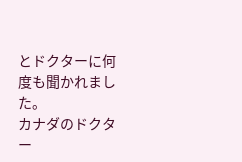とドクターに何度も聞かれました。
カナダのドクター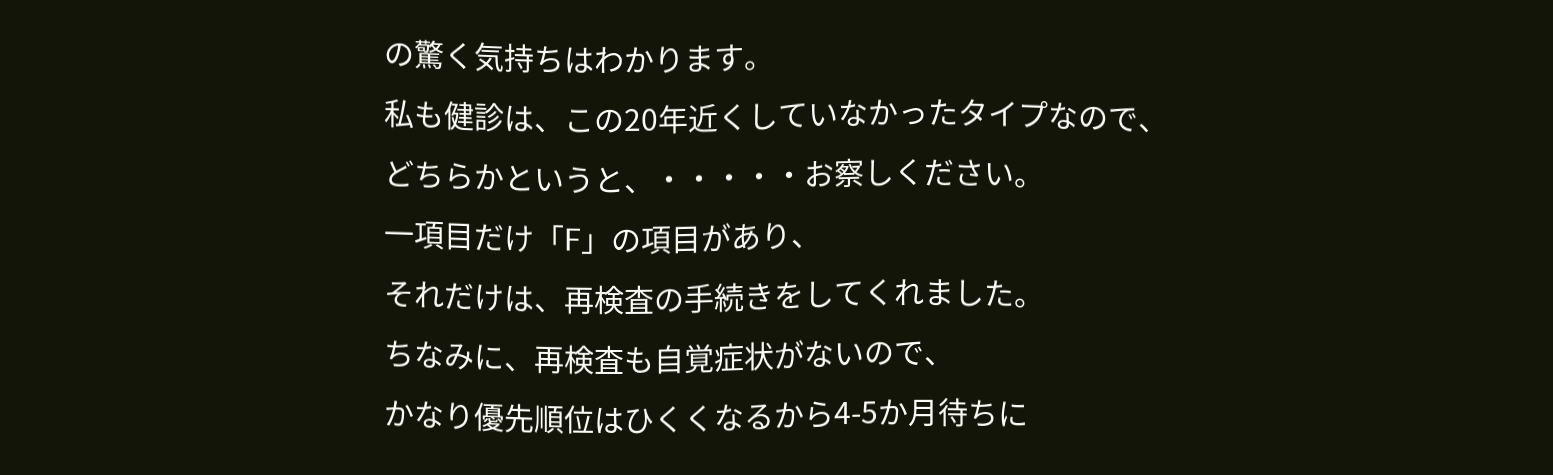の驚く気持ちはわかります。
私も健診は、この20年近くしていなかったタイプなので、
どちらかというと、・・・・・お察しください。
一項目だけ「F」の項目があり、
それだけは、再検査の手続きをしてくれました。
ちなみに、再検査も自覚症状がないので、
かなり優先順位はひくくなるから4-5か月待ちに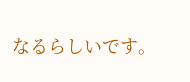なるらしいです。